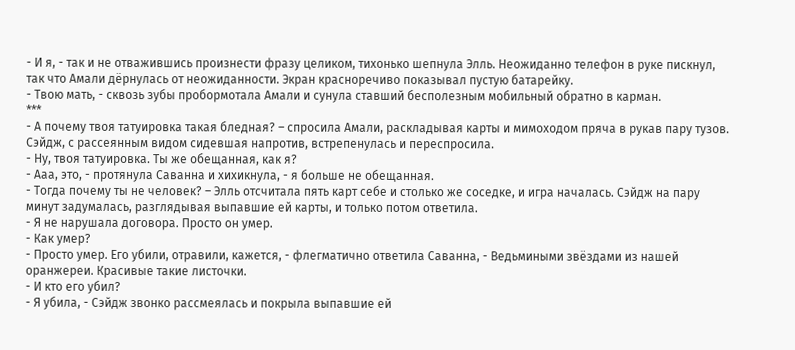- И я, - так и не отважившись произнести фразу целиком, тихонько шепнула Элль. Неожиданно телефон в руке пискнул, так что Амали дёрнулась от неожиданности. Экран красноречиво показывал пустую батарейку.
- Твою мать, - сквозь зубы пробормотала Амали и сунула ставший бесполезным мобильный обратно в карман.
***
- А почему твоя татуировка такая бледная? – спросила Амали, раскладывая карты и мимоходом пряча в рукав пару тузов.
Сэйдж, с рассеянным видом сидевшая напротив, встрепенулась и переспросила.
- Ну, твоя татуировка. Ты же обещанная, как я?
- Ааа, это, - протянула Саванна и хихикнула, - я больше не обещанная.
- Тогда почему ты не человек? – Элль отсчитала пять карт себе и столько же соседке, и игра началась. Сэйдж на пару минут задумалась, разглядывая выпавшие ей карты, и только потом ответила.
- Я не нарушала договора. Просто он умер.
- Как умер?
- Просто умер. Его убили, отравили, кажется, - флегматично ответила Саванна, - Ведьмиными звёздами из нашей оранжереи. Красивые такие листочки.
- И кто его убил?
- Я убила, - Сэйдж звонко рассмеялась и покрыла выпавшие ей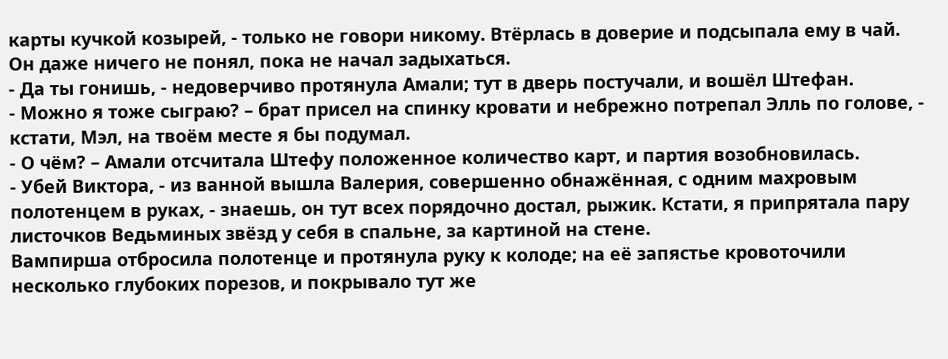карты кучкой козырей, - только не говори никому. Втёрлась в доверие и подсыпала ему в чай. Он даже ничего не понял, пока не начал задыхаться.
- Да ты гонишь, - недоверчиво протянула Амали; тут в дверь постучали, и вошёл Штефан.
- Можно я тоже сыграю? – брат присел на спинку кровати и небрежно потрепал Элль по голове, - кстати, Мэл, на твоём месте я бы подумал.
- О чём? – Амали отсчитала Штефу положенное количество карт, и партия возобновилась.
- Убей Виктора, - из ванной вышла Валерия, совершенно обнажённая, с одним махровым полотенцем в руках, - знаешь, он тут всех порядочно достал, рыжик. Кстати, я припрятала пару листочков Ведьминых звёзд у себя в спальне, за картиной на стене.
Вампирша отбросила полотенце и протянула руку к колоде; на её запястье кровоточили несколько глубоких порезов, и покрывало тут же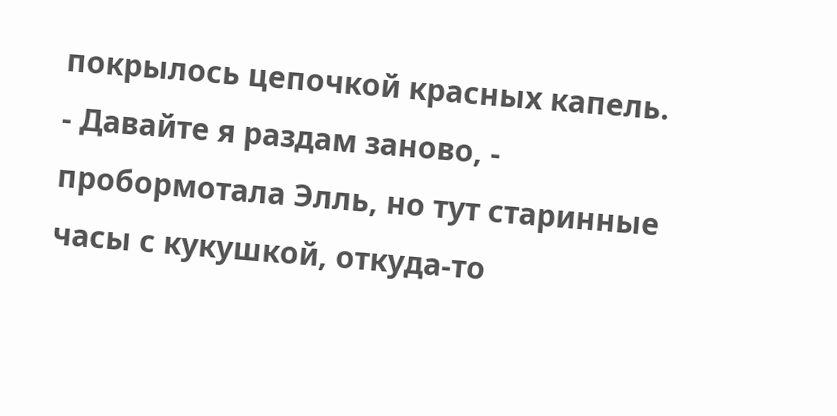покрылось цепочкой красных капель.
- Давайте я раздам заново, - пробормотала Элль, но тут старинные часы с кукушкой, откуда-то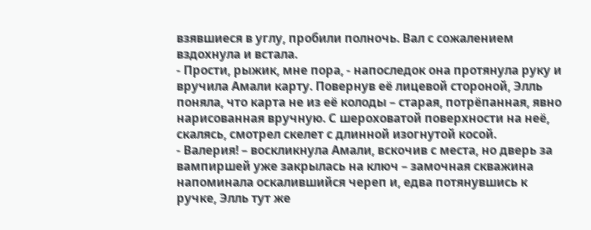взявшиеся в углу, пробили полночь. Вал с сожалением вздохнула и встала.
- Прости, рыжик, мне пора, - напоследок она протянула руку и вручила Амали карту. Повернув её лицевой стороной, Элль поняла, что карта не из её колоды – старая, потрёпанная, явно нарисованная вручную. С шероховатой поверхности на неё, скалясь, смотрел скелет с длинной изогнутой косой.
- Валерия! – воскликнула Амали, вскочив с места, но дверь за вампиршей уже закрылась на ключ – замочная скважина напоминала оскалившийся череп и, едва потянувшись к ручке, Элль тут же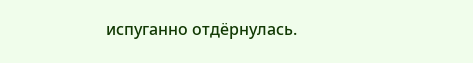испуганно отдёрнулась.